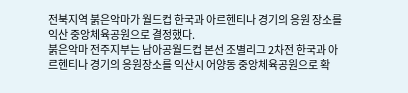전북지역 붉은악마가 월드컵 한국과 아르헨티나 경기의 응원 장소를 익산 중앙체육공원으로 결정했다.
붉은악마 전주지부는 남아공월드컵 본선 조별리그 2차전 한국과 아르헨티나 경기의 응원장소를 익산시 어양동 중앙체육공원으로 확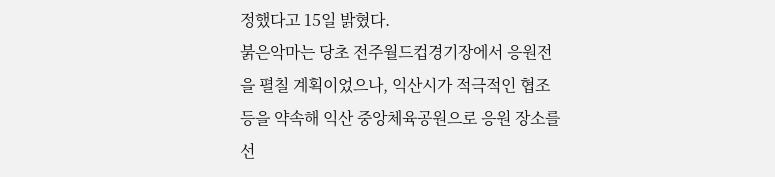정했다고 15일 밝혔다.
붉은악마는 당초 전주월드컵경기장에서 응원전을 펼칠 계획이었으나, 익산시가 적극적인 협조 등을 약속해 익산 중앙체육공원으로 응원 장소를 선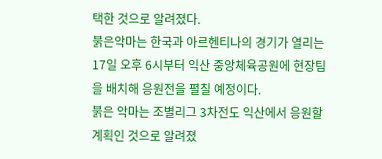택한 것으로 알려졌다.
붉은악마는 한국과 아르헨티나의 경기가 열리는 17일 오후 6시부터 익산 중앙체육공원에 현장팀을 배치해 응원전을 펼칠 예정이다.
붉은 악마는 조별리그 3차전도 익산에서 응원할 계획인 것으로 알려졌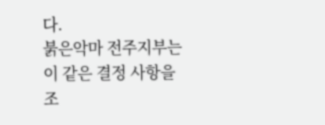다.
붉은악마 전주지부는 이 같은 결정 사항을 조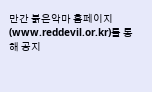만간 붉은악마 홈페이지(www.reddevil.or.kr)를 통해 공지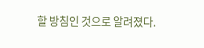할 방침인 것으로 알려졌다.